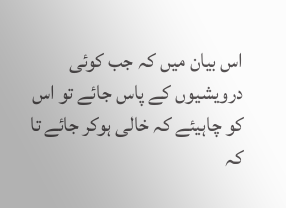اس بیان میں کہ جب کوئی درویشیوں کے پاس جائے تو اس کو چاہیئے کہ خالی ہوکر جائے تا کہ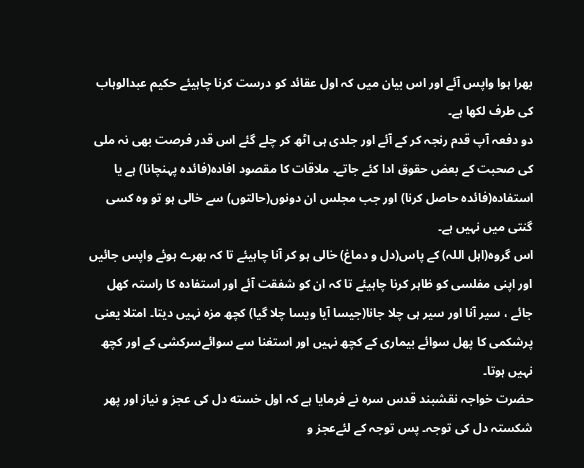بھرا ہوا واپس آئے اور اس بیان میں کہ اول عقائد کو درست کرنا چاہیئے حکیم عبدالوہاب کی طرف لکھا ہے۔
دو دفعہ آپ قدم رنجہ کر کے آئے اور جلدی ہی اٹھ کر چلے گئے اس قدر فرصت بھی نہ ملی کی صحبت کے بعض حقوق ادا کئے جاتے۔ ملاقات کا مقصود افادہ(فائدہ پہنچانا) ہے یا استفاده(فائدہ حاصل کرنا) اور جب مجلس ان دونوں(حالتوں) سے خالی ہو تو وہ کسی گنتی میں نہیں ہے۔
اس گروہ(اہل اللہ) کے پاس(دل و دماغ) خالی ہو کر آنا چاہیئے تا کہ بھرے ہوئے واپس جائیں اور اپنی مفلسی کو ظاہر کرنا چاہیئے تا کہ ان کو شفقت آئے اور استفادہ کا راستہ کھل جائے ، سیر آنا اور سیر ہی چلا جانا(جیسا آیا ویسا چلا گیا) کچھ مزہ نہیں دیتا۔ امتلا یعنی پرشکمی کا پھل سوائے بیماری کے کچھ نہیں اور استغنا سے سوائےسرکشی کے اور کچھ نہیں ہوتا۔
حضرت خواجہ نقشبند قدس سرہ نے فرمایا ہے کہ اول خسته دل کی عجز و نیاز اور پھر شکستہ دل کی توجہ۔ پس توجہ کے لئےعجز و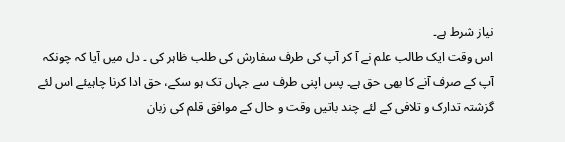نیاز شرط ہے۔
اس وقت ایک طالب علم نے آ کر آپ کی طرف سفارش کی طلب ظاہر کی ۔ دل میں آیا کہ چونکہ آپ کے صرف آنے کا بھی حق ہے۔ پس اپنی طرف سے جہاں تک ہو سکے، حق ادا کرنا چاہیئے اس لئے گزشتہ تدارک و تلافی کے لئے چند باتیں وقت و حال کے موافق قلم کی زبان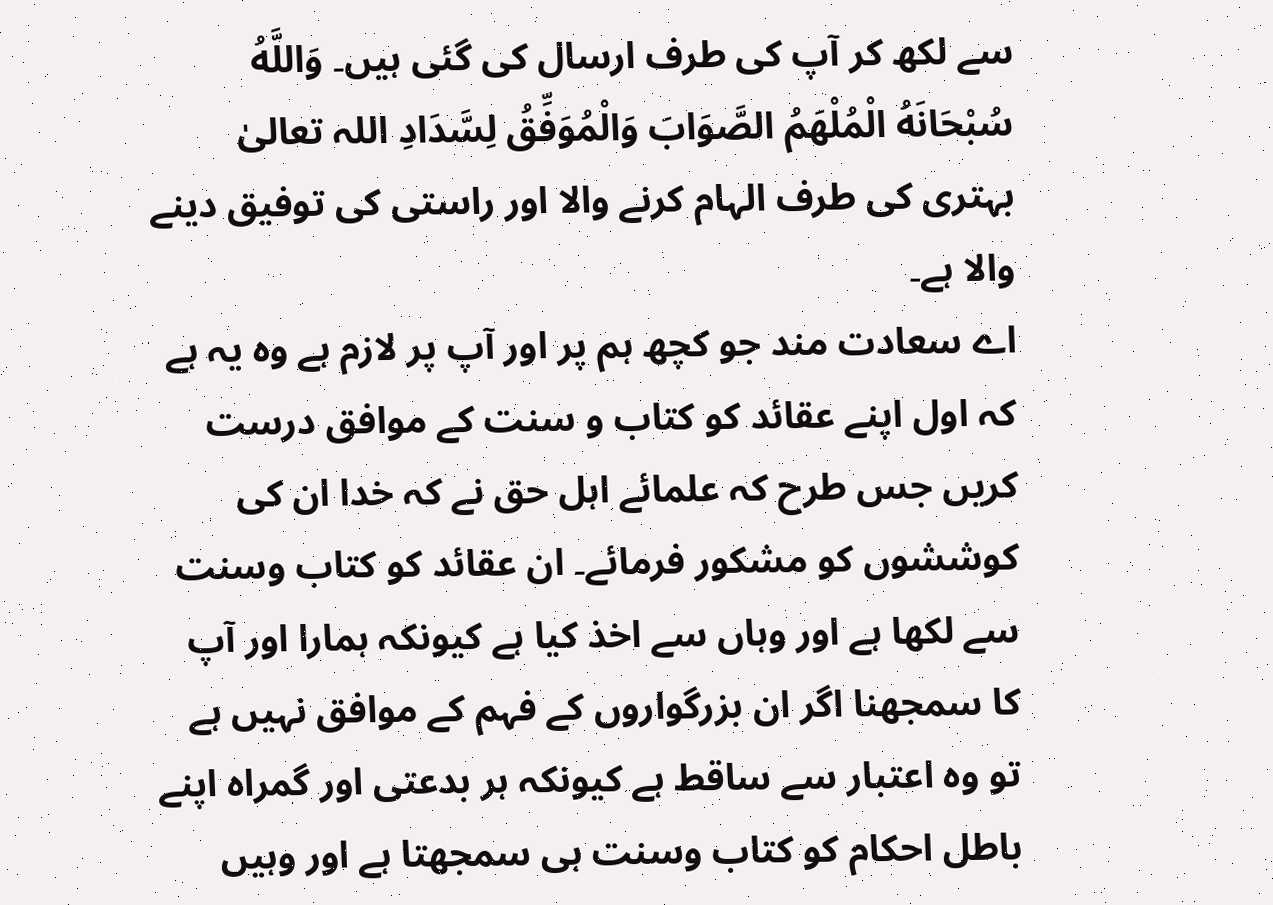سے لکھ کر آپ کی طرف ارسال کی گئی ہیں۔ وَاللَّهُ سُبْحَانَهُ الْمُلْهَمُ الصَّوَابَ وَالْمُوَفِّقُ لِسَّدَادِ اللہ تعالیٰ بہتری کی طرف الہام کرنے والا اور راستی کی توفیق دینے والا ہے۔
اے سعادت مند جو کچھ ہم پر اور آپ پر لازم ہے وہ یہ ہے کہ اول اپنے عقائد کو کتاب و سنت کے موافق درست کریں جس طرح کہ علمائے اہل حق نے کہ خدا ان کی کوششوں کو مشکور فرمائے۔ ان عقائد کو کتاب وسنت سے لکھا ہے اور وہاں سے اخذ کیا ہے کیونکہ ہمارا اور آپ کا سمجھنا اگر ان بزرگواروں کے فہم کے موافق نہیں ہے تو وہ اعتبار سے ساقط ہے کیونکہ ہر بدعتی اور گمراہ اپنے باطل احکام کو کتاب وسنت ہی سمجھتا ہے اور وہیں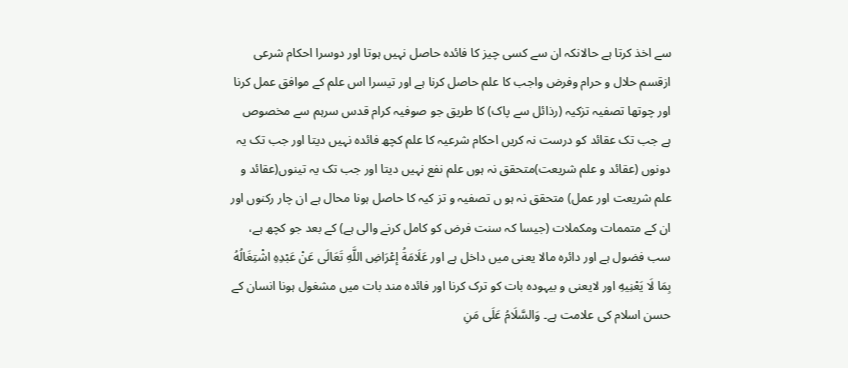سے اخذ کرتا ہے حالانکہ ان سے کسی چیز کا فائدہ حاصل نہیں ہوتا اور دوسرا احکام شرعی ازقسم حلال و حرام وفرض واجب کا علم حاصل کرنا ہے اور تیسرا اس علم کے موافق عمل کرنا اور چوتها تصفیہ تزکیہ (رذائل سے پاک) کا طریق جو صوفیہ کرام قدس سرہم سے مخصوص ہے جب تک عقائد کو درست نہ کریں احکام شرعیہ کا علم کچھ فائدہ نہیں دیتا اور جب تک یہ دونوں (عقائد و علم شریعت)متحقق نہ ہوں علم نفع نہیں دیتا اور جب تک یہ تینوں(عقائد و علم شریعت اور عمل) متحقق نہ ہو ں تصفیہ و تز کیہ کا حاصل ہونا محال ہے ان چار رکنوں اور ان کے متممات ومکملات (جیسا کہ سنت فرض کو کامل کرنے والی ہے) کے بعد جو کچھ ہے، سب فضول ہے اور دائرہ مالا یعنی میں داخل ہے اور عَلَامَةُ إعْرَاضِ اللَّهِ تَعَالَى عَنْ عَبْدِهِ اشْتِغَالُهُ بِمَا لَا يَعْنِيهِ اور لایعنی و بیہودہ بات کو ترک کرنا اور فائدہ مند بات میں مشغول ہونا انسان کے حسن اسلام کی علامت ہے۔ وَالسَّلَامُ عَلَى مَنِ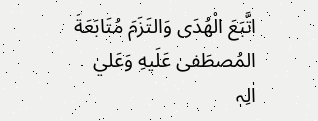اتَّبَعَ الْهُدَى وَالتَزَمَ مُتَابَعَةَ المُصطَفىٰ عَلَيهِ وَعَليٰ اٰلِہٖ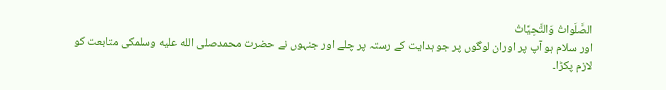الصَّلَواتُ وَالتَّحِیَّاتُ
اور سلام ہو آپ پر اوران لوگوں پر جو ہدایت کے رستہ پر چلے اور جنہوں نے حضرت محمدصلى الله عليه وسلمکی متابعت کو لازم پکڑا۔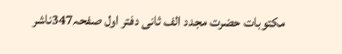مکتوبات حضرت مجدد الف ثانی دفتر اول صفحہ347ناشر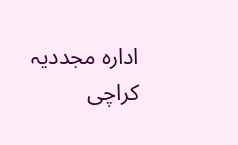ادارہ مجددیہ کراچی